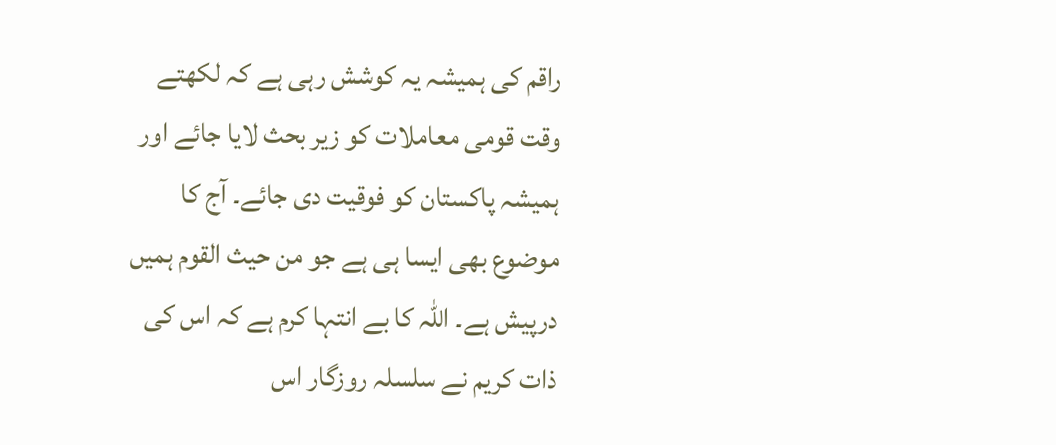راقم کی ہمیشہ یہ کوشش رہی ہے کہ لکھتے وقت قومی معاملات کو زیر بحث لایا جائے اور ہمیشہ پاکستان کو فوقیت دی جائے۔ آج کا موضوع بھی ایسا ہی ہے جو من حیث القوم ہمیں درپیش ہے۔ اللہ کا بے انتہا کرم ہے کہ اس کی ذات کریم نے سلسلہ روزگار اس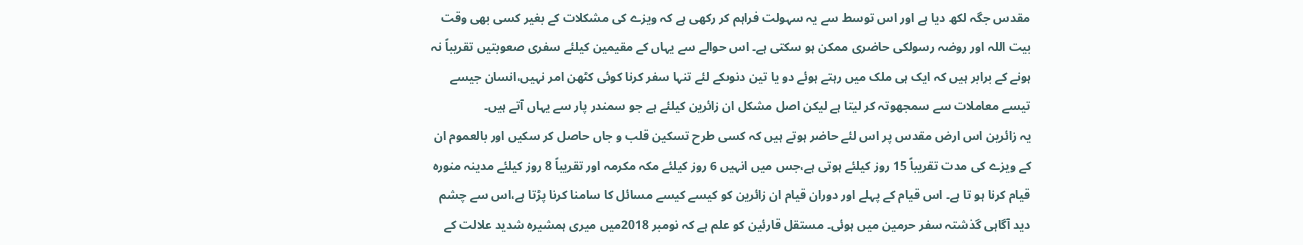مقدس جگہ لکھ دیا ہے اور اس توسط سے یہ سہولت فراہم کر رکھی ہے کہ ویزے کی مشکلات کے بغیر کسی بھی وقت بیت اللہ اور روضہ رسولکی حاضری ممکن ہو سکتی ہے۔ اس حوالے سے یہاں کے مقیمین کیلئے سفری صعوبتیں تقریباً نہ ہونے کے برابر ہیں کہ ایک ہی ملک میں رہتے ہوئے دو یا تین دنوںکے لئے تنہا سفر کرنا کوئی کٹھن امر نہیں،انسان جیسے تیسے معاملات سے سمجھوتہ کر لیتا ہے لیکن اصل مشکل ان زائرین کیلئے ہے جو سمندر پار سے یہاں آتے ہیں۔
یہ زائرین اس ارض مقدس پر اس لئے حاضر ہوتے ہیں کہ کسی طرح تسکین قلب و جاں حاصل کر سکیں اور بالعموم ان کے ویزے کی مدت تقریباً 15 روز کیلئے ہوتی ہے،جس میں انہیں 6 روز کیلئے مکہ مکرمہ اور تقریباً 8 روز کیلئے مدینہ منورہ قیام کرنا ہو تا ہے۔ اس قیام کے پہلے اور دوران قیام ان زائرین کو کیسے کیسے مسائل کا سامنا کرنا پڑتا ہے،اس سے چشم دید آگاہی گذشتہ سفر حرمین میں ہوئی۔ مستقل قارئین کو علم ہے کہ نومبر 2018میں میری ہمشیرہ شدید علالت کے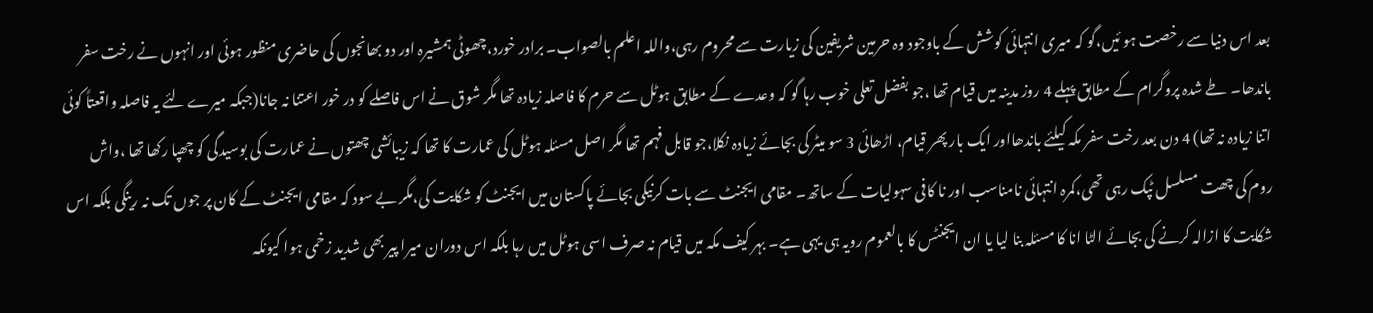بعد اس دنیا سے رخصت ہو ئیں،گو کہ میری انتہائی کوشش کے باوجود وہ حرمین شریفین کی زیارت سے محروم رہی،واللہ اعلم بالصواب۔ برادر خورد،چھوٹی ہمشیرہ اور دو بھانجوں کی حاضری منظور ہوئی اور انہوں نے رخت سفر باندھا۔ طے شدہ پروگرام کے مطابق پہلے 4 روز مدینہ میں قیام تھا ،جو بفضل تعلی خوب رہا گو کہ وعدے کے مطابق ہوٹل سے حرم کا فاصلہ زیادہ تھا مگر شوق نے اس فاصلے کو در خور اعتنا نہ جانا(جبکہ میرے لئے یہ فاصلہ واقعتاً کوئی اتنا زیادہ نہ تھا) 4 دن بعد رخت سفر مکہ کیلئے باندھااور ایک بار پھر قیام، اڑھائی 3 سو میٹر کی بجائے زیادہ نکلا،جو قابل فہم تھا مگر اصل مسئلہ ہوٹل کی عمارت کا تھا کہ زیبائشی چھتوں نے عمارت کی بوسیدگی کو چھپا رکھا تھا ،واش روم کی چھت مسلسل ٹپک رہی تھی،کمرہ انتہائی نامناسب اور نا کافی سہولیات کے ساتھ۔ مقامی ایجنٹ سے بات کرنیکی بجائے پاکستان میں ایجنٹ کو شکایت کی،مگر بے سود کہ مقامی ایجنٹ کے کان پر جوں تک نہ رینگی بلکہ اس شکایت کا ازالہ کرنے کی بجائے الٹا انا کا مسئلہ بنا لیا یا ان ایجنٹس کا بالعموم رویہ ہی یہی ہے۔ بہر کیف مکہ میں قیام نہ صرف اسی ہوٹل میں رہا بلکہ اس دوران میرا پیر بھی شدید زخمی ہوا کیونکہ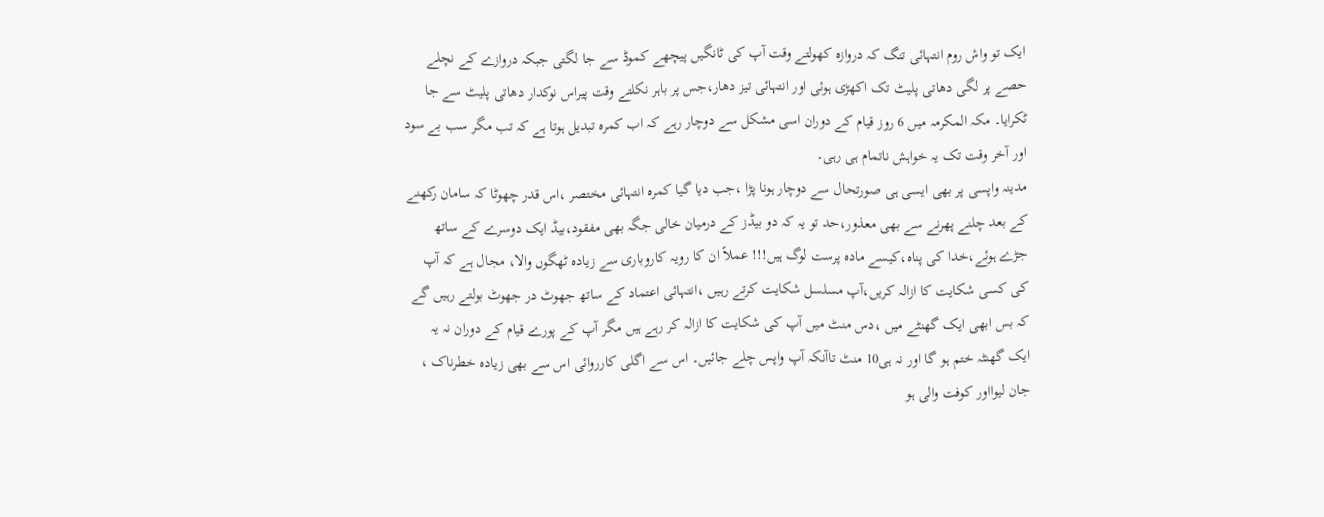ایک تو واش روم انتہائی تنگ کہ دروازہ کھولتے وقت آپ کی ٹانگیں پیچھے کموڈ سے جا لگتی جبکہ دروازے کے نچلے حصے پر لگی دھاتی پلیٹ تک اکھڑی ہوئی اور انتہائی تیز دھار،جس پر باہر نکلتے وقت پیراس نوکدار دھاتی پلیٹ سے جا ٹکرایا۔ مکہ المکرمہ میں 6 روز قیام کے دوران اسی مشکل سے دوچار رہے کہ اب کمرہ تبدیل ہوتا ہے کہ تب مگر سب بے سود اور آخر وقت تک یہ خواہش ناتمام ہی رہی۔
مدینہ واپسی پر بھی ایسی ہی صورتحال سے دوچار ہونا پڑا ،جب دیا گیا کمرہ انتہائی مختصر ،اس قدر چھوٹا کہ سامان رکھنے کے بعد چلنے پھرنے سے بھی معذور،حد تو یہ کہ دو بیڈز کے درمیان خالی جگہ بھی مفقود،بیڈ ایک دوسرے کے ساتھ جڑے ہوئے،خدا کی پناہ،کیسے مادہ پرست لوگ ہیں!!! عملاً ان کا رویہ کاروباری سے زیادہ ٹھگوں والا، مجال ہے کہ آپ کی کسی شکایت کا ازالہ کریں،آپ مسلسل شکایت کرتے رہیں ،انتہائی اعتماد کے ساتھ جھوٹ در جھوٹ بولتے رہیں گے کہ بس ابھی ایک گھنٹے میں ،دس منٹ میں آپ کی شکایت کا ازالہ کر رہے ہیں مگر آپ کے پورے قیام کے دوران نہ یہ ایک گھنٹہ ختم ہو گا اور نہ ہی10 منٹ تاآنکہ آپ واپس چلے جائیں۔ اس سے اگلی کارروائی اس سے بھی زیادہ خطرناک ، جان لیوااور کوفت والی ہو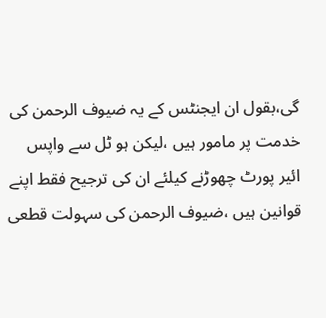گی،بقول ان ایجنٹس کے یہ ضیوف الرحمن کی خدمت پر مامور ہیں ،لیکن ہو ٹل سے واپس ائیر پورٹ چھوڑنے کیلئے ان کی ترجیح فقط اپنے قوانین ہیں ،ضیوف الرحمن کی سہولت قطعی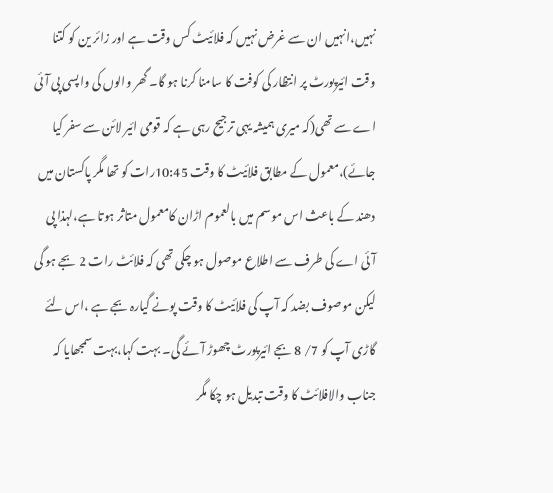نہیں،انہیں ان سے غرض نہیں کہ فلائیٹ کس وقت ہے اور زائر ین کو کتنا وقت ائیرپورٹ پر انتظار کی کوفت کا سامنا کرنا ہو گا۔ گھر والوں کی واپسی پی آئی اے سے تھی(کہ میری ہمیشہ یہی ترجیح رہی ہے کہ قومی ائیر لائن سے سفر کیا جائے)،معمول کے مطابق فلائیٹ کا وقت 10:45رات کو تھا مگر پاکستان میں دھند کے باعث اس موسم میں بالعموم اڑان کامعمول متاثر ہوتا ہے،لہذا پی آئی اے کی طرف سے اطلاع موصول ہو چکی تھی کہ فلائٹ رات 2 بجے ہو گی لیکن موصوف بضد کہ آپ کی فلائیٹ کا وقت پونے گیارہ بجے ہے ،اس لئے گاڑی آپ کو 7/ 8 بجے ائیرپورٹ چھوڑ آئے گی۔ بہت کہا،بہت سمجھایا کہ جناب والافلائٹ کا وقت تبدیل ہو چکا مگر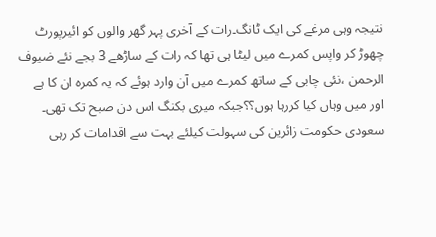نتیجہ وہی مرغے کی ایک ٹانگ۔رات کے آخری پہر گھر والوں کو ائیرپورٹ چھوڑ کر واپس کمرے میں لیٹا ہی تھا کہ رات کے ساڑھے 3 بجے نئے ضیوف الرحمن ،نئی چابی کے ساتھ کمرے میں آن وارد ہوئے کہ یہ کمرہ ان کا ہے اور میں وہاں کیا کررہا ہوں؟؟جبکہ میری بکنگ اس دن صبح تک تھی۔
سعودی حکومت زائرین کی سہولت کیلئے بہت سے اقدامات کر رہی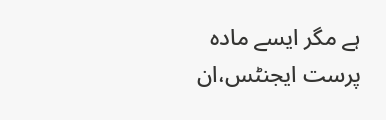ہے مگر ایسے مادہ پرست ایجنٹس،ان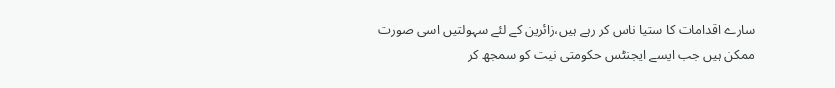سارے اقدامات کا ستیا ناس کر رہے ہیں،زائرین کے لئے سہولتیں اسی صورت ممکن ہیں جب ایسے ایجنٹس حکومتی نیت کو سمجھ کر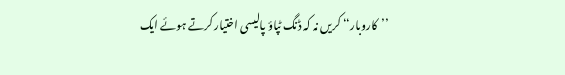’’کاروبار‘‘ کریں نہ کہ ڈنگ ٹپاؤ پالیسی اختیار کرتے ہوئے ایک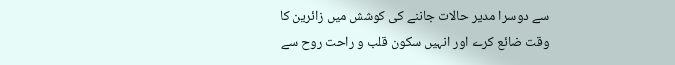سے دوسرا مدیر حالات جاننے کی کوشش میں زائرین کا وقت ضائع کرے اور انہیں سکون قلب و راحت روح سے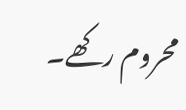محروم رکھے۔